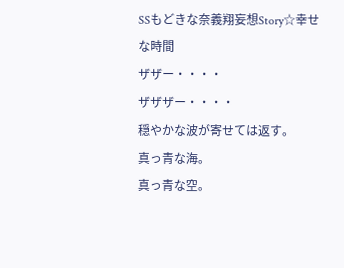SSもどきな奈義翔妄想Story☆幸せな時間
ザザー・・・・
ザザザー・・・・
穏やかな波が寄せては返す。
真っ青な海。
真っ青な空。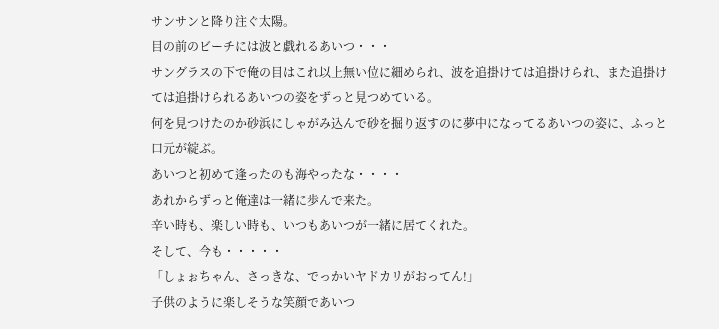サンサンと降り注ぐ太陽。
目の前のビーチには波と戯れるあいつ・・・
サングラスの下で俺の目はこれ以上無い位に細められ、波を追掛けては追掛けられ、また追掛けては追掛けられるあいつの姿をずっと見つめている。
何を見つけたのか砂浜にしゃがみ込んで砂を掘り返すのに夢中になってるあいつの姿に、ふっと口元が綻ぶ。
あいつと初めて逢ったのも海やったな・・・・
あれからずっと俺達は一緒に歩んで来た。
辛い時も、楽しい時も、いつもあいつが一緒に居てくれた。
そして、今も・・・・・
「しょぉちゃん、さっきな、でっかいヤドカリがおってん!」
子供のように楽しそうな笑顔であいつ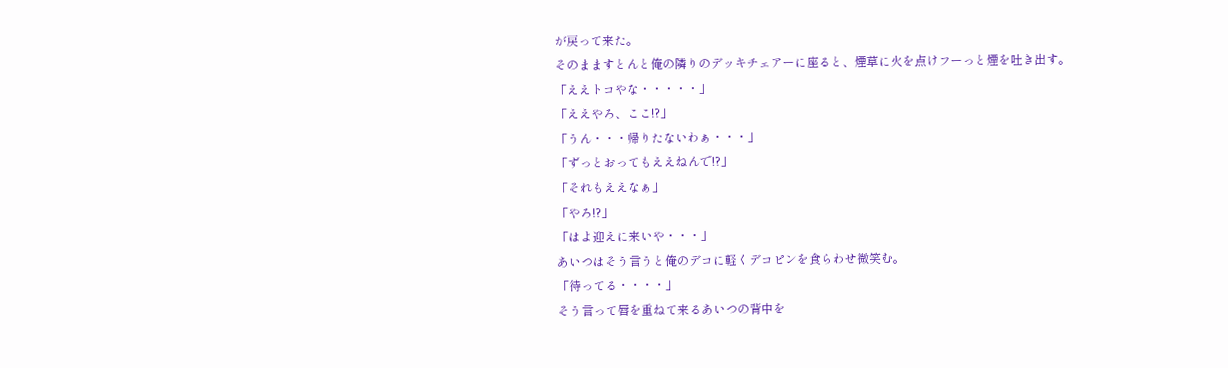が戻って来た。
そのまますとんと俺の隣りのデッキチェアーに座ると、煙草に火を点けフーっと煙を吐き出す。
「ええトコやな・・・・・」
「ええやろ、ここ!?」
「うん・・・帰りたないわぁ・・・」
「ずっとおってもええねんで!?」
「それもええなぁ」
「やろ!?」
「はよ迎えに来いや・・・」
あいつはそう言うと俺のデコに軽くデコピンを食らわせ微笑む。
「待ってる・・・・」
そう言って唇を重ねて来るあいつの背中を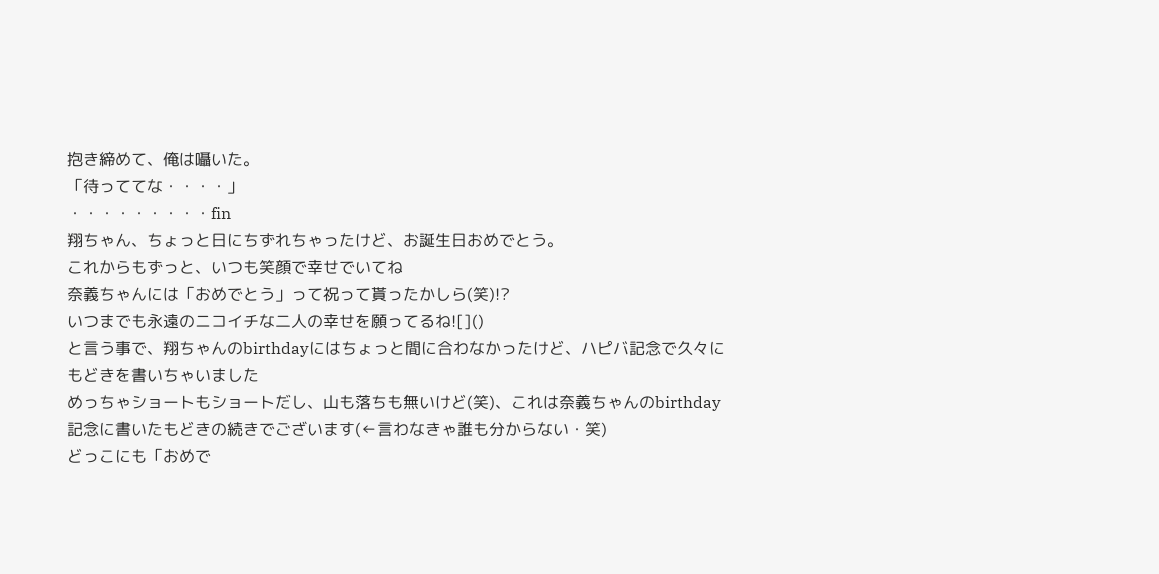抱き締めて、俺は囁いた。
「待っててな・・・・」
・・・・・・・・・fin
翔ちゃん、ちょっと日にちずれちゃったけど、お誕生日おめでとう。
これからもずっと、いつも笑顔で幸せでいてね
奈義ちゃんには「おめでとう」って祝って貰ったかしら(笑)!?
いつまでも永遠のニコイチな二人の幸せを願ってるね![]()
と言う事で、翔ちゃんのbirthdayにはちょっと間に合わなかったけど、ハピバ記念で久々にもどきを書いちゃいました
めっちゃショートもショートだし、山も落ちも無いけど(笑)、これは奈義ちゃんのbirthday記念に書いたもどきの続きでございます(←言わなきゃ誰も分からない・笑)
どっこにも「おめで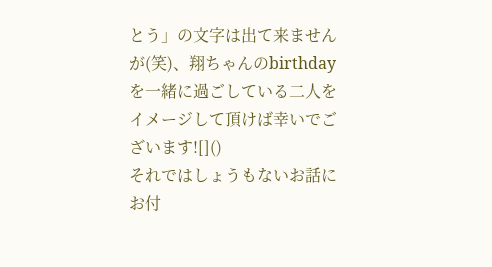とう」の文字は出て来ませんが(笑)、翔ちゃんのbirthdayを一緒に過ごしている二人をイメージして頂けば幸いでございます![]()
それではしょうもないお話にお付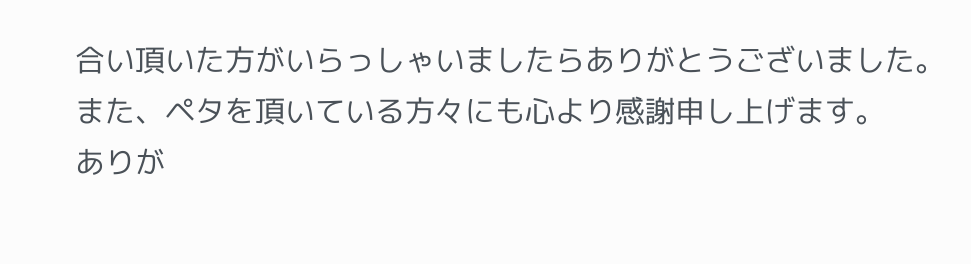合い頂いた方がいらっしゃいましたらありがとうございました。
また、ペタを頂いている方々にも心より感謝申し上げます。
ありが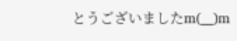とうございましたm(__)m